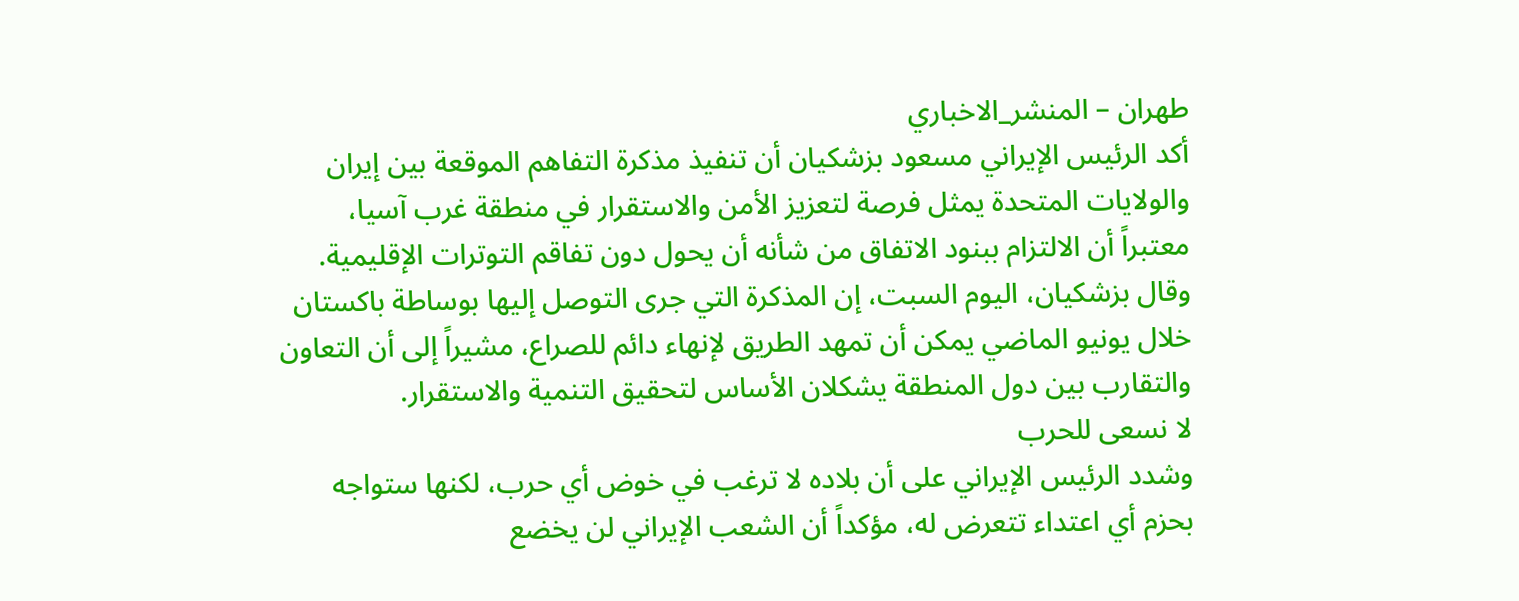طهران – المنشر_الاخباري
أكد الرئيس الإيراني مسعود بزشكيان أن تنفيذ مذكرة التفاهم الموقعة بين إيران والولايات المتحدة يمثل فرصة لتعزيز الأمن والاستقرار في منطقة غرب آسيا، معتبراً أن الالتزام ببنود الاتفاق من شأنه أن يحول دون تفاقم التوترات الإقليمية.
وقال بزشكيان، اليوم السبت، إن المذكرة التي جرى التوصل إليها بوساطة باكستان خلال يونيو الماضي يمكن أن تمهد الطريق لإنهاء دائم للصراع، مشيراً إلى أن التعاون والتقارب بين دول المنطقة يشكلان الأساس لتحقيق التنمية والاستقرار.
لا نسعى للحرب
وشدد الرئيس الإيراني على أن بلاده لا ترغب في خوض أي حرب، لكنها ستواجه بحزم أي اعتداء تتعرض له، مؤكداً أن الشعب الإيراني لن يخضع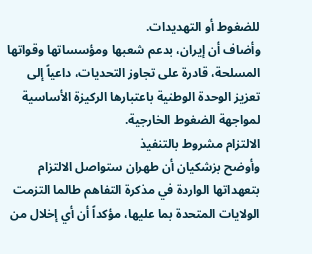للضغوط أو التهديدات.
وأضاف أن إيران، بدعم شعبها ومؤسساتها وقواتها المسلحة، قادرة على تجاوز التحديات، داعياً إلى تعزيز الوحدة الوطنية باعتبارها الركيزة الأساسية لمواجهة الضغوط الخارجية.
الالتزام مشروط بالتنفيذ
وأوضح بزشكيان أن طهران ستواصل الالتزام بتعهداتها الواردة في مذكرة التفاهم طالما التزمت الولايات المتحدة بما عليها، مؤكداً أن أي إخلال من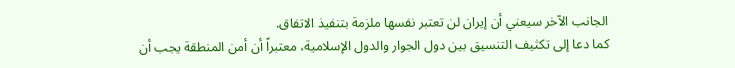الجانب الآخر سيعني أن إيران لن تعتبر نفسها ملزمة بتنفيذ الاتفاق.
كما دعا إلى تكثيف التنسيق بين دول الجوار والدول الإسلامية، معتبراً أن أمن المنطقة يجب أن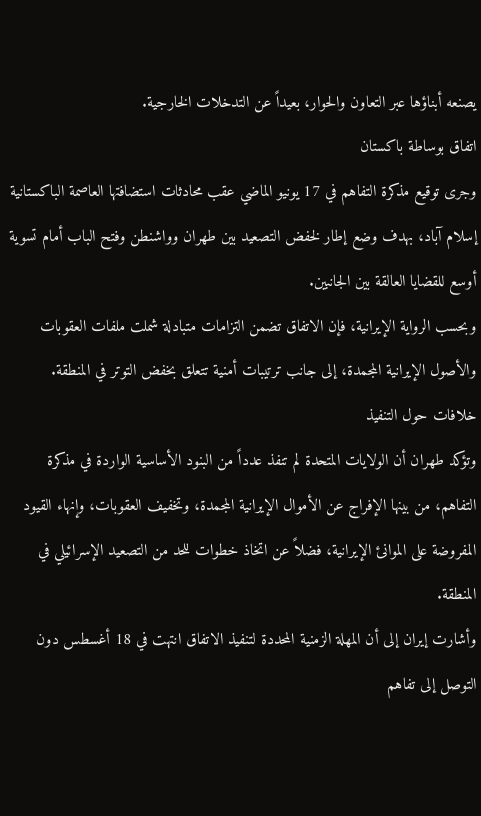يصنعه أبناؤها عبر التعاون والحوار، بعيداً عن التدخلات الخارجية.
اتفاق بوساطة باكستان
وجرى توقيع مذكرة التفاهم في 17 يونيو الماضي عقب محادثات استضافتها العاصمة الباكستانية إسلام آباد، بهدف وضع إطار لخفض التصعيد بين طهران وواشنطن وفتح الباب أمام تسوية أوسع للقضايا العالقة بين الجانبين.
وبحسب الرواية الإيرانية، فإن الاتفاق تضمن التزامات متبادلة شملت ملفات العقوبات والأصول الإيرانية المجمدة، إلى جانب ترتيبات أمنية تتعلق بخفض التوتر في المنطقة.
خلافات حول التنفيذ
وتؤكد طهران أن الولايات المتحدة لم تنفذ عدداً من البنود الأساسية الواردة في مذكرة التفاهم، من بينها الإفراج عن الأموال الإيرانية المجمدة، وتخفيف العقوبات، وإنهاء القيود المفروضة على الموانئ الإيرانية، فضلاً عن اتخاذ خطوات للحد من التصعيد الإسرائيلي في المنطقة.
وأشارت إيران إلى أن المهلة الزمنية المحددة لتنفيذ الاتفاق انتهت في 18 أغسطس دون التوصل إلى تفاهم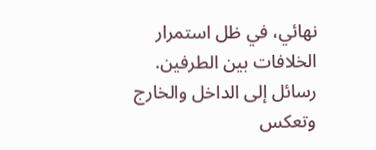نهائي، في ظل استمرار الخلافات بين الطرفين.
رسائل إلى الداخل والخارج
وتعكس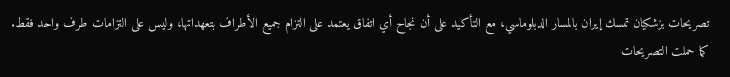تصريحات بزشكيان تمسك إيران بالمسار الدبلوماسي، مع التأكيد على أن نجاح أي اتفاق يعتمد على التزام جميع الأطراف بتعهداتها، وليس على التزامات طرف واحد فقط.
كما حملت التصريحات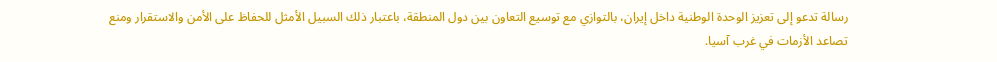رسالة تدعو إلى تعزيز الوحدة الوطنية داخل إيران، بالتوازي مع توسيع التعاون بين دول المنطقة، باعتبار ذلك السبيل الأمثل للحفاظ على الأمن والاستقرار ومنع تصاعد الأزمات في غرب آسيا.